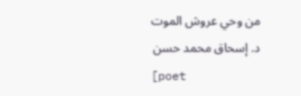من وحي عروش الموت
د. إسحاق محمد حسن
[poet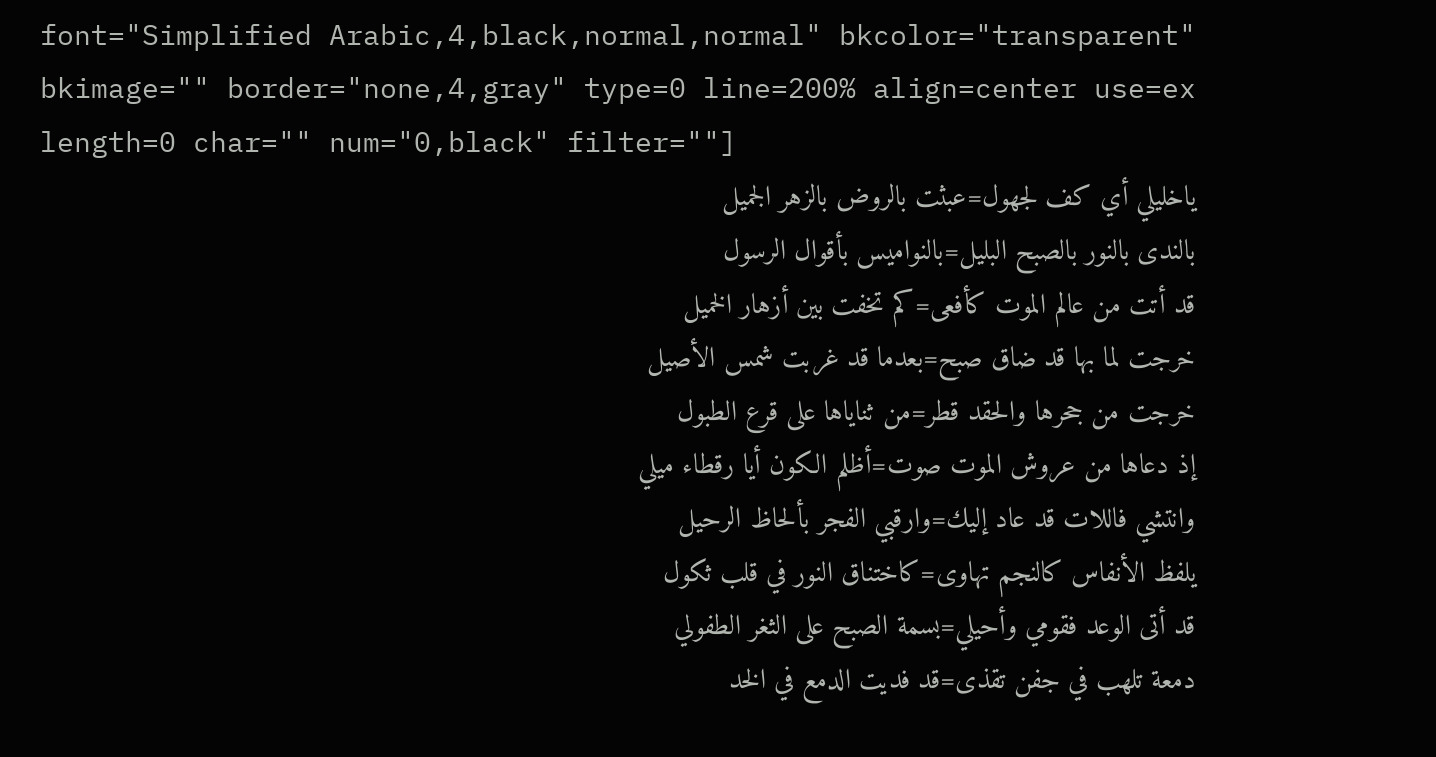font="Simplified Arabic,4,black,normal,normal" bkcolor="transparent" bkimage="" border="none,4,gray" type=0 line=200% align=center use=ex length=0 char="" num="0,black" filter=""]
ياخليلي أي كف لجهول=عبثت بالروض بالزهر الجميل
بالندى بالنور بالصبح البليل=بالنواميس بأقوال الرسول
قد أتت من عالم الموت كأفعى=كم تخفت بين أزهار الخميل
خرجت لما بها قد ضاق صبح=بعدما قد غربت شمس الأصيل
خرجت من جحرها والحقد قطر=من ثناياها على قرع الطبول
إذ دعاها من عروش الموت صوت=أظلم الكون أيا رقطاء ميلي
وانتشي فاللات قد عاد إليك=وارقبي الفجر بألحاظ الرحيل
يلفظ الأنفاس كالنجم تهاوى=كاختناق النور في قلب ثكول
قد أتى الوعد فقومي وأحيلي=بسمة الصبح على الثغر الطفولي
دمعة تلهب في جفن تقذى=قد فديت الدمع في الخد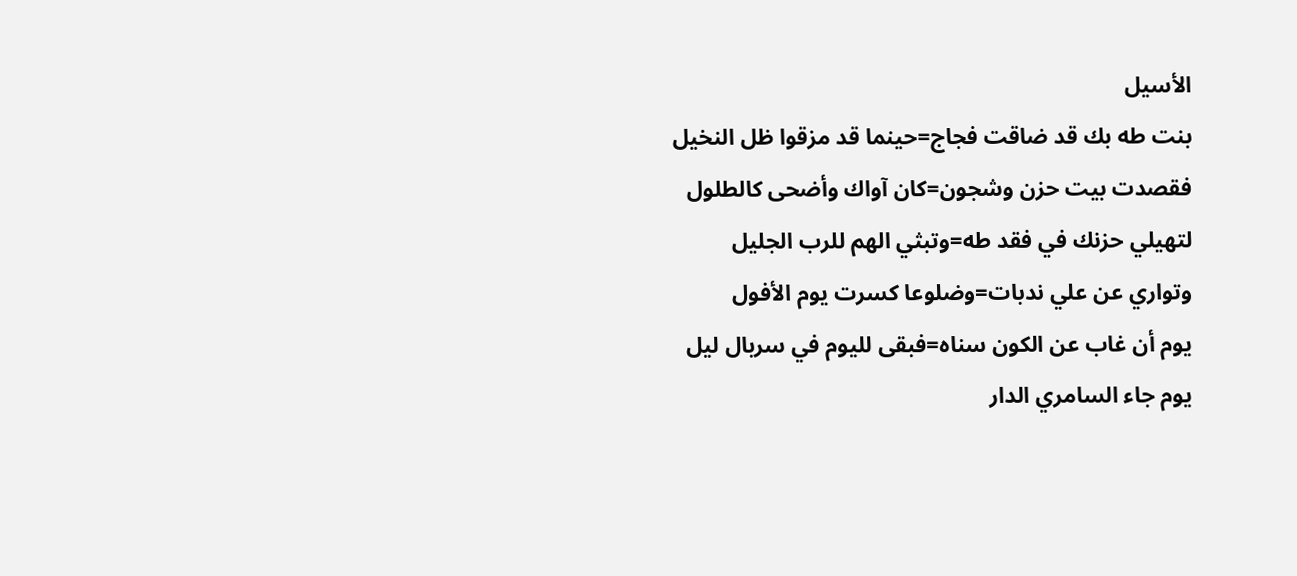الأسيل
بنت طه بك قد ضاقت فجاج=حينما قد مزقوا ظل النخيل
فقصدت بيت حزن وشجون=كان آواك وأضحى كالطلول
لتهيلي حزنك في فقد طه=وتبثي الهم للرب الجليل
وتواري عن علي ندبات=وضلوعا كسرت يوم الأفول
يوم أن غاب عن الكون سناه=فبقى لليوم في سربال ليل
يوم جاء السامري الدار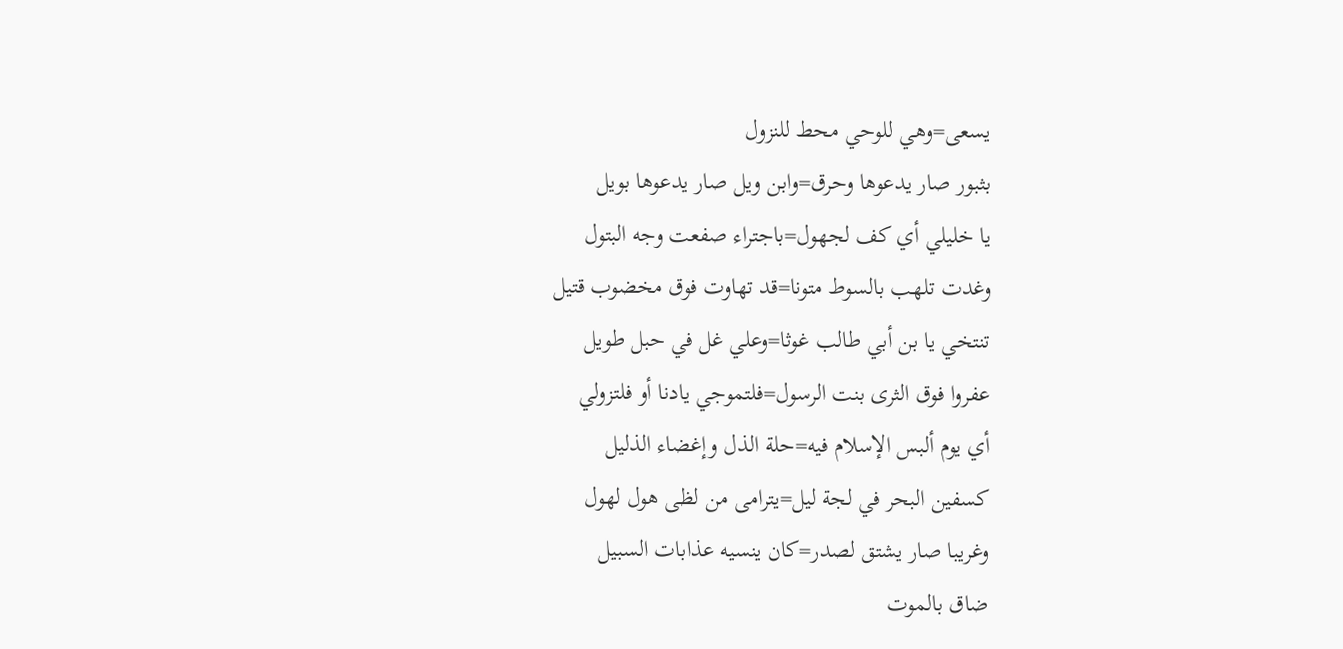يسعى=وهي للوحي محط للنزول
بثبور صار يدعوها وحرق=وابن ويل صار يدعوها بويل
يا خليلي أي كف لجهول=باجتراء صفعت وجه البتول
وغدت تلهب بالسوط متونا=قد تهاوت فوق مخضوب قتيل
تنتخي يا بن أبي طالب غوثا=وعلي غل في حبل طويل
عفروا فوق الثرى بنت الرسول=فلتموجي يادنا أو فلتزولي
أي يوم ألبس الإسلام فيه=حلة الذل وإغضاء الذليل
كسفين البحر في لجة ليل=يترامى من لظى هول لهول
وغريبا صار يشتق لصدر=كان ينسيه عذابات السبيل
ضاق بالموت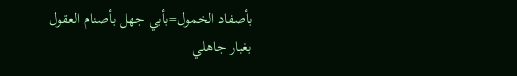بأصفاد الخمول=بأبي جهل بأصنام العقول
بغبار جاهلي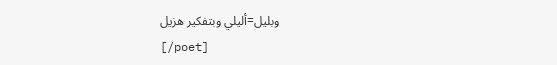وبليل=أليلي وبتفكير هزيل
[/poet]